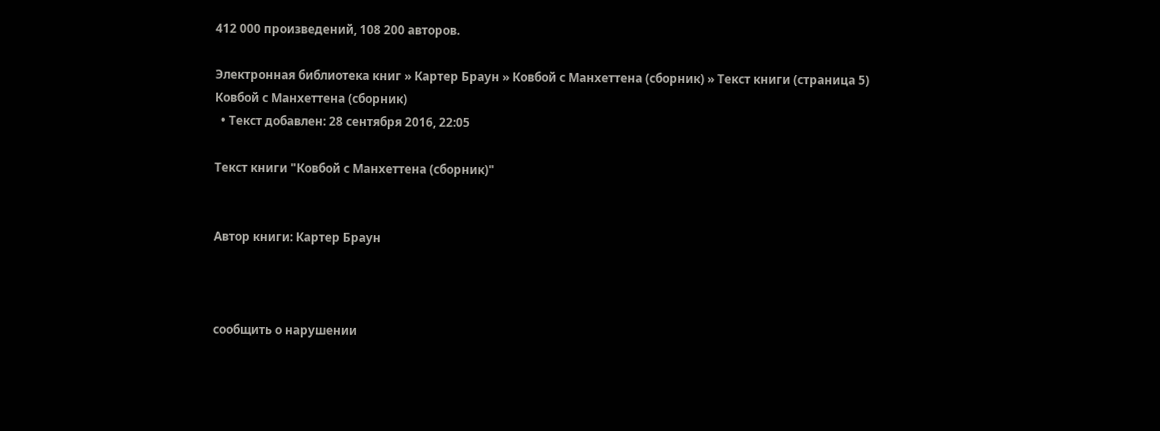412 000 произведений, 108 200 авторов.

Электронная библиотека книг » Картер Браун » Ковбой с Манхеттена (сборник) » Текст книги (страница 5)
Ковбой с Манхеттена (сборник)
  • Текст добавлен: 28 сентября 2016, 22:05

Текст книги "Ковбой с Манхеттена (сборник)"


Автор книги: Картер Браун



сообщить о нарушении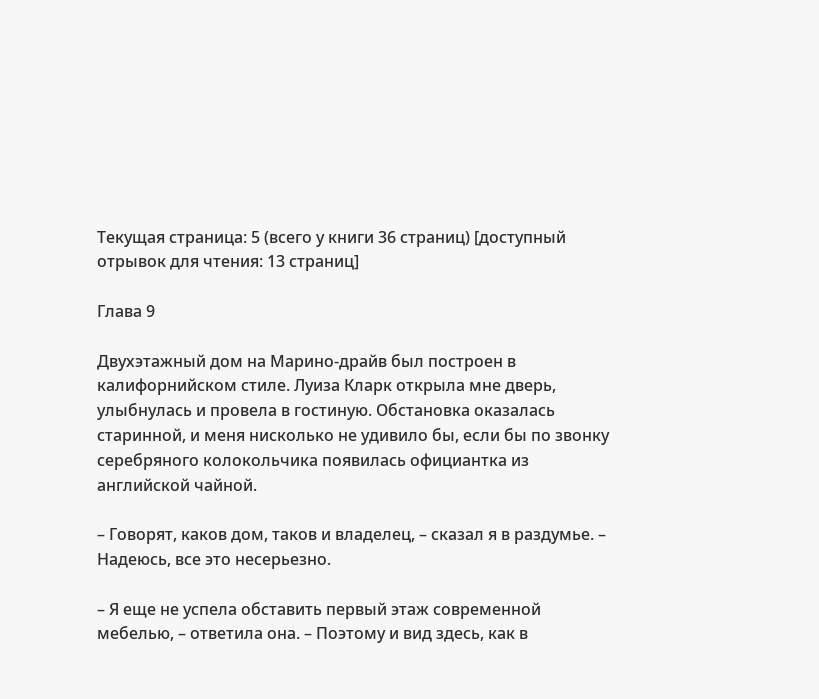Текущая страница: 5 (всего у книги 36 страниц) [доступный отрывок для чтения: 13 страниц]

Глава 9

Двухэтажный дом на Марино-драйв был построен в калифорнийском стиле. Луиза Кларк открыла мне дверь, улыбнулась и провела в гостиную. Обстановка оказалась старинной, и меня нисколько не удивило бы, если бы по звонку серебряного колокольчика появилась официантка из английской чайной.

– Говорят, каков дом, таков и владелец, – сказал я в раздумье. – Надеюсь, все это несерьезно.

– Я еще не успела обставить первый этаж современной мебелью, – ответила она. – Поэтому и вид здесь, как в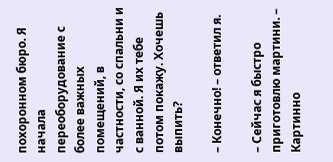похоронном бюро. Я начала переоборудование с более важных помещений, в частности, со спальни и с ванной. Я их тебе потом покажу. Хочешь выпить?

– Конечно! – ответил я.

– Сейчас я быстро приготовлю мартини. – Картинно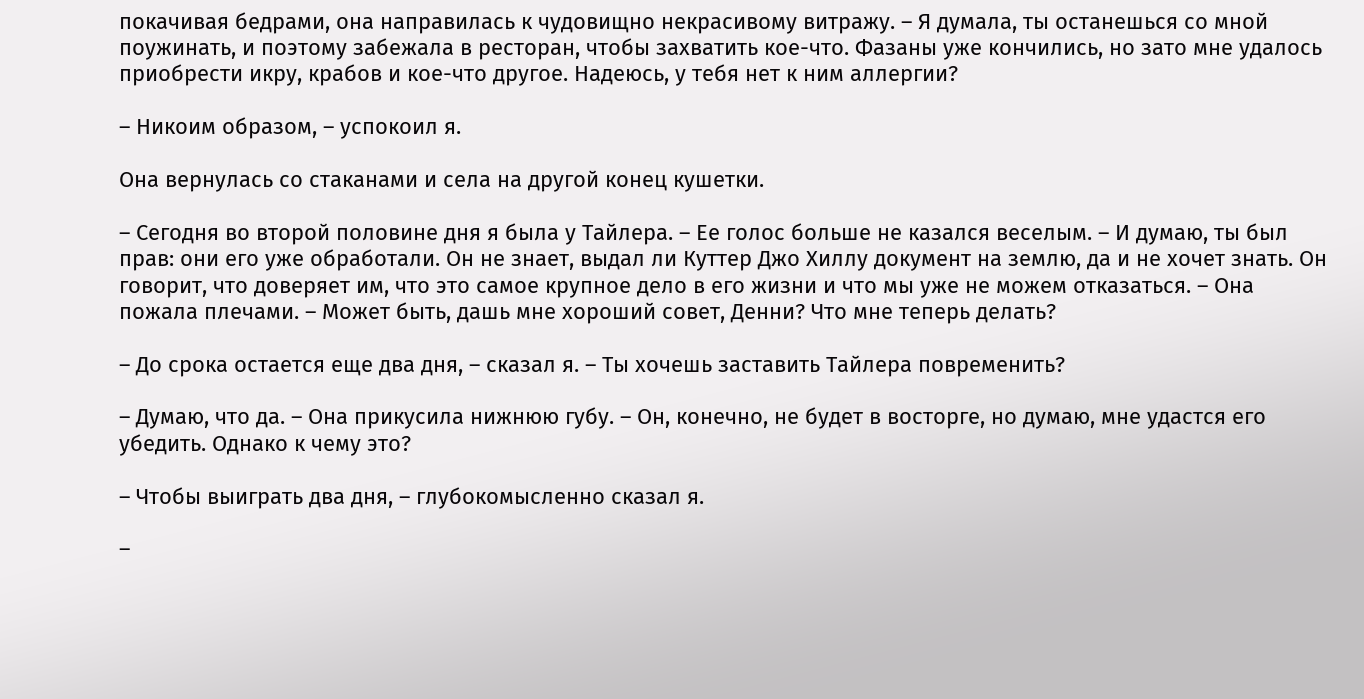покачивая бедрами, она направилась к чудовищно некрасивому витражу. – Я думала, ты останешься со мной поужинать, и поэтому забежала в ресторан, чтобы захватить кое-что. Фазаны уже кончились, но зато мне удалось приобрести икру, крабов и кое-что другое. Надеюсь, у тебя нет к ним аллергии?

– Никоим образом, – успокоил я.

Она вернулась со стаканами и села на другой конец кушетки.

– Сегодня во второй половине дня я была у Тайлера. – Ее голос больше не казался веселым. – И думаю, ты был прав: они его уже обработали. Он не знает, выдал ли Куттер Джо Хиллу документ на землю, да и не хочет знать. Он говорит, что доверяет им, что это самое крупное дело в его жизни и что мы уже не можем отказаться. – Она пожала плечами. – Может быть, дашь мне хороший совет, Денни? Что мне теперь делать?

– До срока остается еще два дня, – сказал я. – Ты хочешь заставить Тайлера повременить?

– Думаю, что да. – Она прикусила нижнюю губу. – Он, конечно, не будет в восторге, но думаю, мне удастся его убедить. Однако к чему это?

– Чтобы выиграть два дня, – глубокомысленно сказал я.

–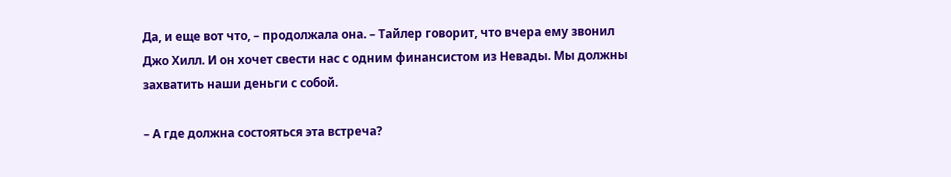Да, и еще вот что, – продолжала она. – Тайлер говорит, что вчера ему звонил Джо Хилл. И он хочет свести нас с одним финансистом из Невады. Мы должны захватить наши деньги с собой.

– А где должна состояться эта встреча?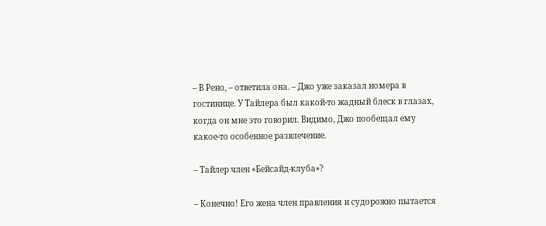– В Рено, – ответила она. – Джо уже заказал номера в гостинице. У Тайлера был какой-то жадный блеск в глазах, когда он мне это говорил. Видимо, Джо пообещал ему какое-то особенное развлечение.

– Тайлер член «Бейсайд-клуба»?

– Конечно! Его жена член правления и судорожно пытается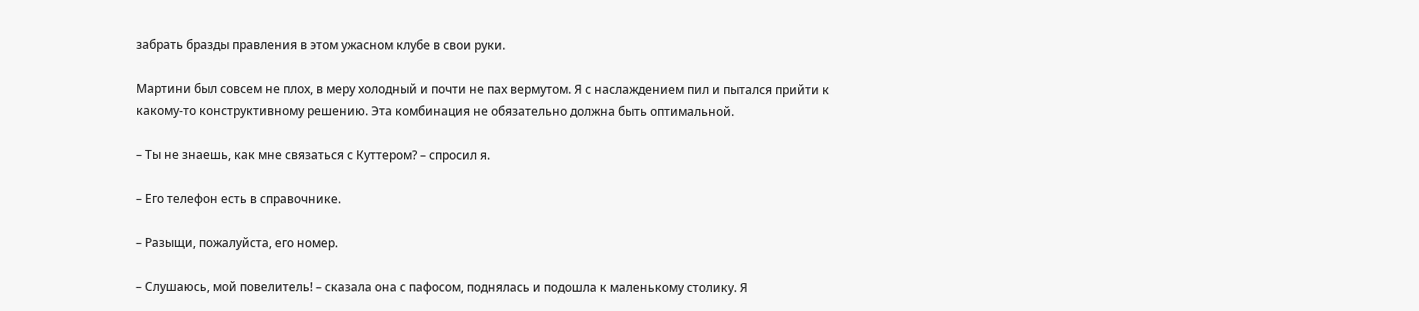забрать бразды правления в этом ужасном клубе в свои руки.

Мартини был совсем не плох, в меру холодный и почти не пах вермутом. Я с наслаждением пил и пытался прийти к какому-то конструктивному решению. Эта комбинация не обязательно должна быть оптимальной.

– Ты не знаешь, как мне связаться с Куттером? – спросил я.

– Его телефон есть в справочнике.

– Разыщи, пожалуйста, его номер.

– Слушаюсь, мой повелитель! – сказала она с пафосом, поднялась и подошла к маленькому столику. Я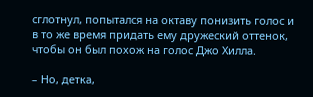сглотнул, попытался на октаву понизить голос и в то же время придать ему дружеский оттенок, чтобы он был похож на голос Джо Хилла.

– Но, детка,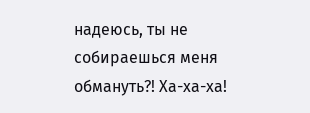надеюсь, ты не собираешься меня обмануть?! Ха-ха-ха!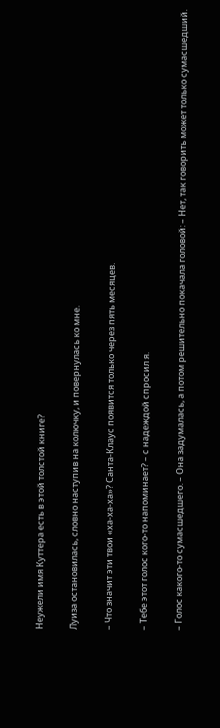Неужели имя Куттера есть в этой толстой книге?

Луиза остановилась, словно наступив на колючку, и повернулась ко мне.

– Что значит эти твои «ха-ха-ха»? Санта-Клаус появится только через пять месяцев.

– Тебе этот голос кого-то напоминает? – с надеждой спросил я.

– Голос какого-то сумасшедшего. – Она задумалась, а потом решительно покачала головой: – Нет, так говорить может только сумасшедший.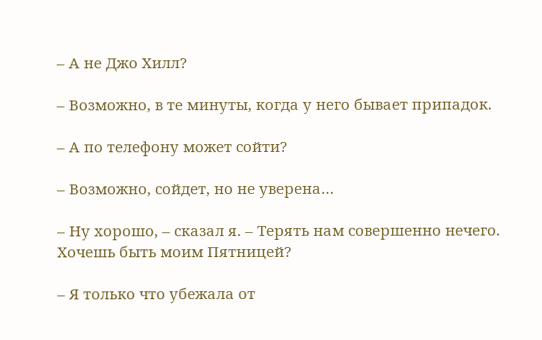– А не Джо Хилл?

– Возможно, в те минуты, когда у него бывает припадок.

– А по телефону может сойти?

– Возможно, сойдет, но не уверена…

– Ну хорошо, – сказал я. – Терять нам совершенно нечего. Хочешь быть моим Пятницей?

– Я только что убежала от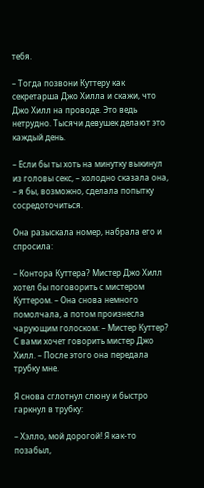тебя.

– Тогда позвони Куттеру как секретарша Джо Хилла и скажи, что Джо Хилл на проводе. Это ведь нетрудно. Тысячи девушек делают это каждый день.

– Если бы ты хоть на минутку выкинул из головы секс, – холодно сказала она, – я бы, возможно, сделала попытку сосредоточиться.

Она разыскала номер, набрала его и спросила:

– Контора Куттера? Мистер Джо Хилл хотел бы поговорить с мистером Куттером. – Она снова немного помолчала, а потом произнесла чарующим голоском: – Мистер Куттер? С вами хочет говорить мистер Джо Хилл. – После этого она передала трубку мне.

Я снова сглотнул слюну и быстро гаркнул в трубку:

– Хэлло, мой дорогой! Я как-то позабыл,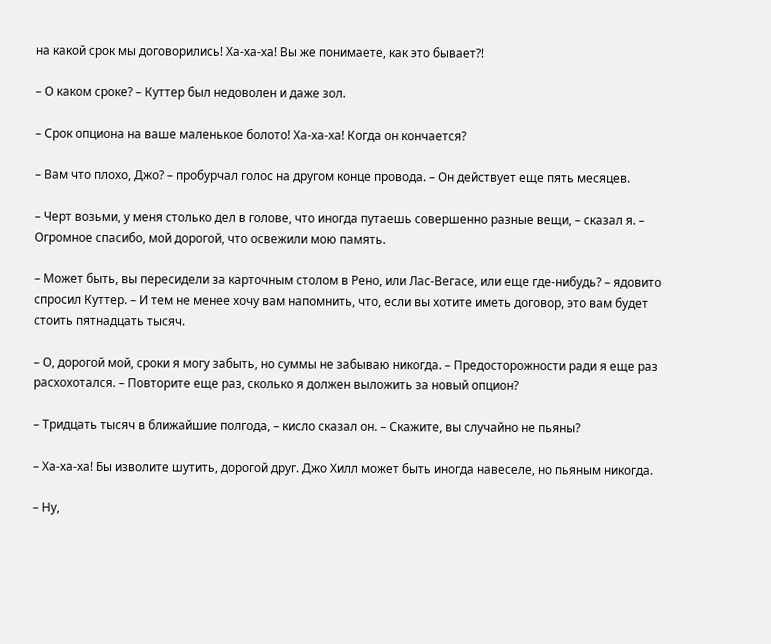на какой срок мы договорились! Ха-ха-ха! Вы же понимаете, как это бывает?!

– О каком сроке? – Куттер был недоволен и даже зол.

– Срок опциона на ваше маленькое болото! Ха-ха-ха! Когда он кончается?

– Вам что плохо, Джо? – пробурчал голос на другом конце провода. – Он действует еще пять месяцев.

– Черт возьми, у меня столько дел в голове, что иногда путаешь совершенно разные вещи, – сказал я. – Огромное спасибо, мой дорогой, что освежили мою память.

– Может быть, вы пересидели за карточным столом в Рено, или Лас-Вегасе, или еще где-нибудь? – ядовито спросил Куттер. – И тем не менее хочу вам напомнить, что, если вы хотите иметь договор, это вам будет стоить пятнадцать тысяч.

– О, дорогой мой, сроки я могу забыть, но суммы не забываю никогда. – Предосторожности ради я еще раз расхохотался. – Повторите еще раз, сколько я должен выложить за новый опцион?

– Тридцать тысяч в ближайшие полгода, – кисло сказал он. – Скажите, вы случайно не пьяны?

– Ха-ха-ха! Бы изволите шутить, дорогой друг. Джо Хилл может быть иногда навеселе, но пьяным никогда.

– Ну,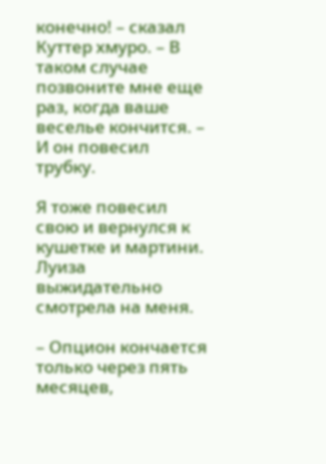конечно! – сказал Куттер хмуро. – В таком случае позвоните мне еще раз, когда ваше веселье кончится. – И он повесил трубку.

Я тоже повесил свою и вернулся к кушетке и мартини. Луиза выжидательно смотрела на меня.

– Опцион кончается только через пять месяцев,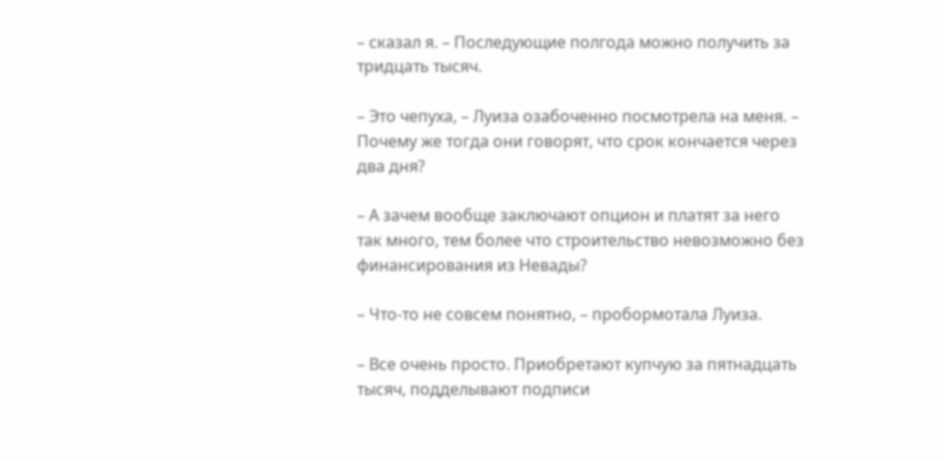– сказал я. – Последующие полгода можно получить за тридцать тысяч.

– Это чепуха, – Луиза озабоченно посмотрела на меня. – Почему же тогда они говорят, что срок кончается через два дня?

– А зачем вообще заключают опцион и платят за него так много, тем более что строительство невозможно без финансирования из Невады?

– Что-то не совсем понятно, – пробормотала Луиза.

– Все очень просто. Приобретают купчую за пятнадцать тысяч, подделывают подписи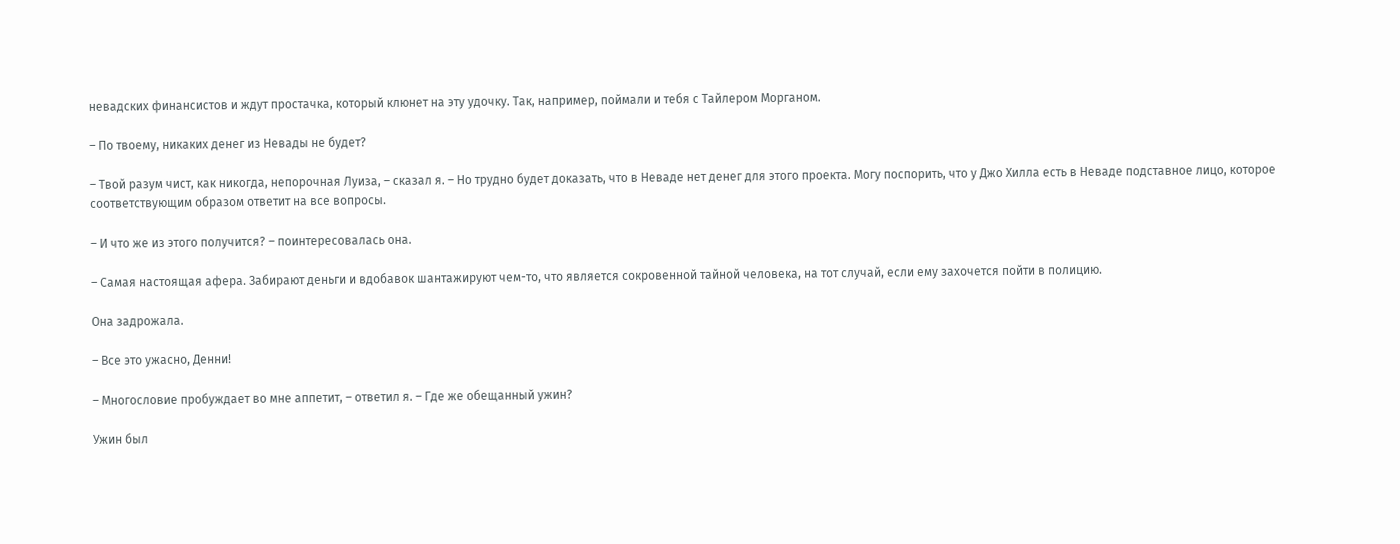невадских финансистов и ждут простачка, который клюнет на эту удочку. Так, например, поймали и тебя с Тайлером Морганом.

– По твоему, никаких денег из Невады не будет?

– Твой разум чист, как никогда, непорочная Луиза, – сказал я. – Но трудно будет доказать, что в Неваде нет денег для этого проекта. Могу поспорить, что у Джо Хилла есть в Неваде подставное лицо, которое соответствующим образом ответит на все вопросы.

– И что же из этого получится? – поинтересовалась она.

– Самая настоящая афера. Забирают деньги и вдобавок шантажируют чем-то, что является сокровенной тайной человека, на тот случай, если ему захочется пойти в полицию.

Она задрожала.

– Все это ужасно, Денни!

– Многословие пробуждает во мне аппетит, – ответил я. – Где же обещанный ужин?

Ужин был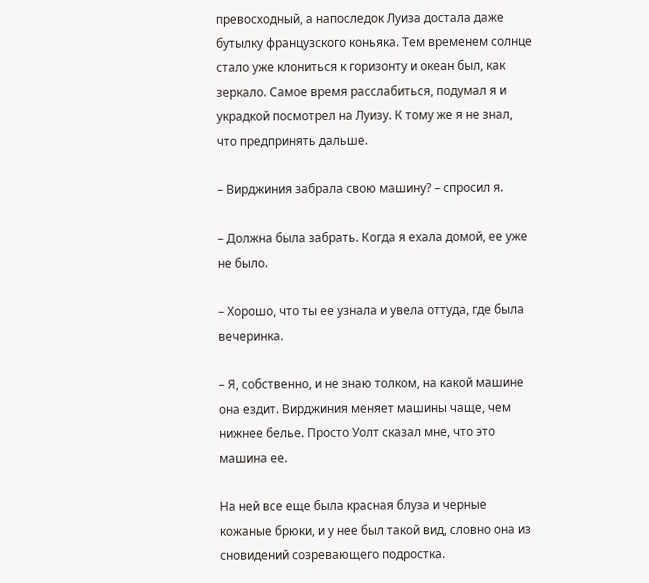превосходный, а напоследок Луиза достала даже бутылку французского коньяка. Тем временем солнце стало уже клониться к горизонту и океан был, как зеркало. Самое время расслабиться, подумал я и украдкой посмотрел на Луизу. К тому же я не знал, что предпринять дальше.

– Вирджиния забрала свою машину? – спросил я.

– Должна была забрать. Когда я ехала домой, ее уже не было.

– Хорошо, что ты ее узнала и увела оттуда, где была вечеринка.

– Я, собственно, и не знаю толком, на какой машине она ездит. Вирджиния меняет машины чаще, чем нижнее белье. Просто Уолт сказал мне, что это машина ее.

На ней все еще была красная блуза и черные кожаные брюки, и у нее был такой вид, словно она из сновидений созревающего подростка.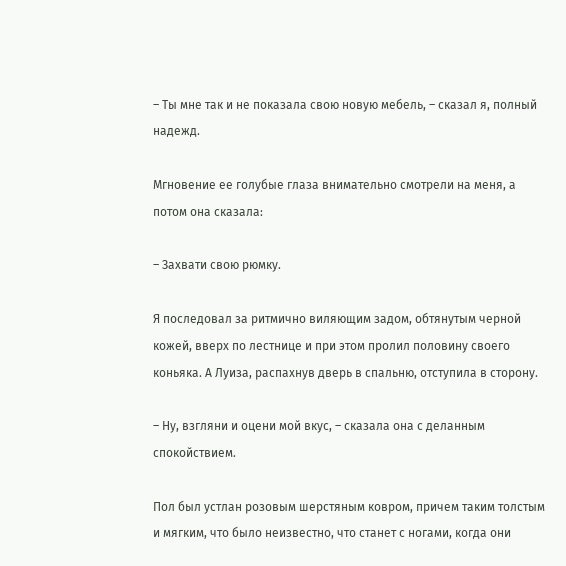– Ты мне так и не показала свою новую мебель, – сказал я, полный надежд.

Мгновение ее голубые глаза внимательно смотрели на меня, а потом она сказала:

– Захвати свою рюмку.

Я последовал за ритмично виляющим задом, обтянутым черной кожей, вверх по лестнице и при этом пролил половину своего коньяка. А Луиза, распахнув дверь в спальню, отступила в сторону.

– Ну, взгляни и оцени мой вкус, – сказала она с деланным спокойствием.

Пол был устлан розовым шерстяным ковром, причем таким толстым и мягким, что было неизвестно, что станет с ногами, когда они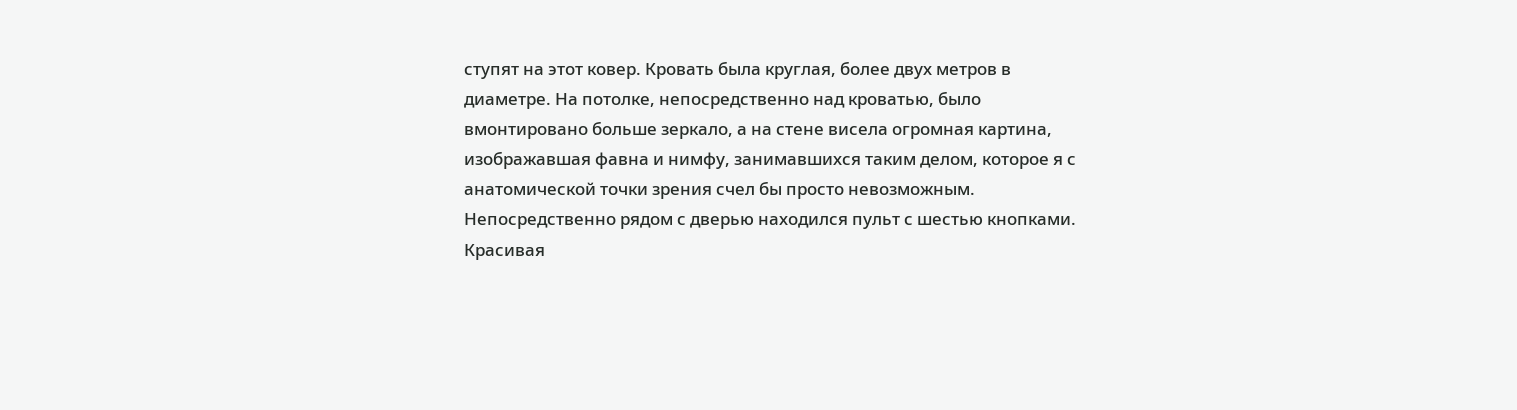ступят на этот ковер. Кровать была круглая, более двух метров в диаметре. На потолке, непосредственно над кроватью, было вмонтировано больше зеркало, а на стене висела огромная картина, изображавшая фавна и нимфу, занимавшихся таким делом, которое я с анатомической точки зрения счел бы просто невозможным. Непосредственно рядом с дверью находился пульт с шестью кнопками. Красивая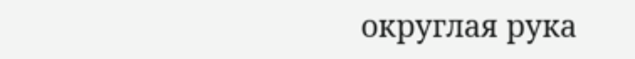округлая рука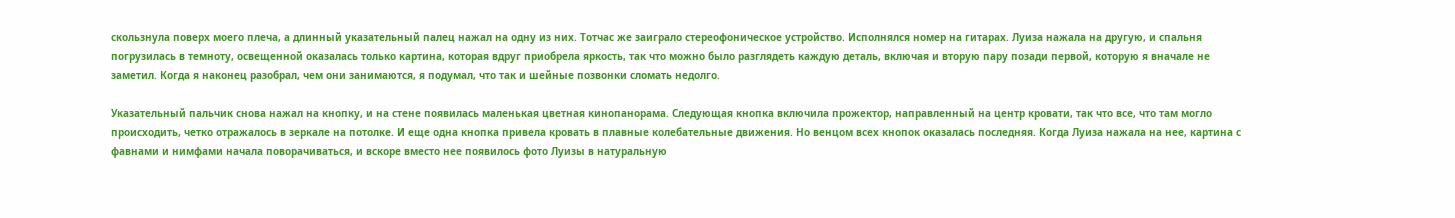скользнула поверх моего плеча, а длинный указательный палец нажал на одну из них. Тотчас же заиграло стереофоническое устройство. Исполнялся номер на гитарах. Луиза нажала на другую, и спальня погрузилась в темноту, освещенной оказалась только картина, которая вдруг приобрела яркость, так что можно было разглядеть каждую деталь, включая и вторую пару позади первой, которую я вначале не заметил. Когда я наконец разобрал, чем они занимаются, я подумал, что так и шейные позвонки сломать недолго.

Указательный пальчик снова нажал на кнопку, и на стене появилась маленькая цветная кинопанорама. Следующая кнопка включила прожектор, направленный на центр кровати, так что все, что там могло происходить, четко отражалось в зеркале на потолке. И еще одна кнопка привела кровать в плавные колебательные движения. Но венцом всех кнопок оказалась последняя. Когда Луиза нажала на нее, картина с фавнами и нимфами начала поворачиваться, и вскоре вместо нее появилось фото Луизы в натуральную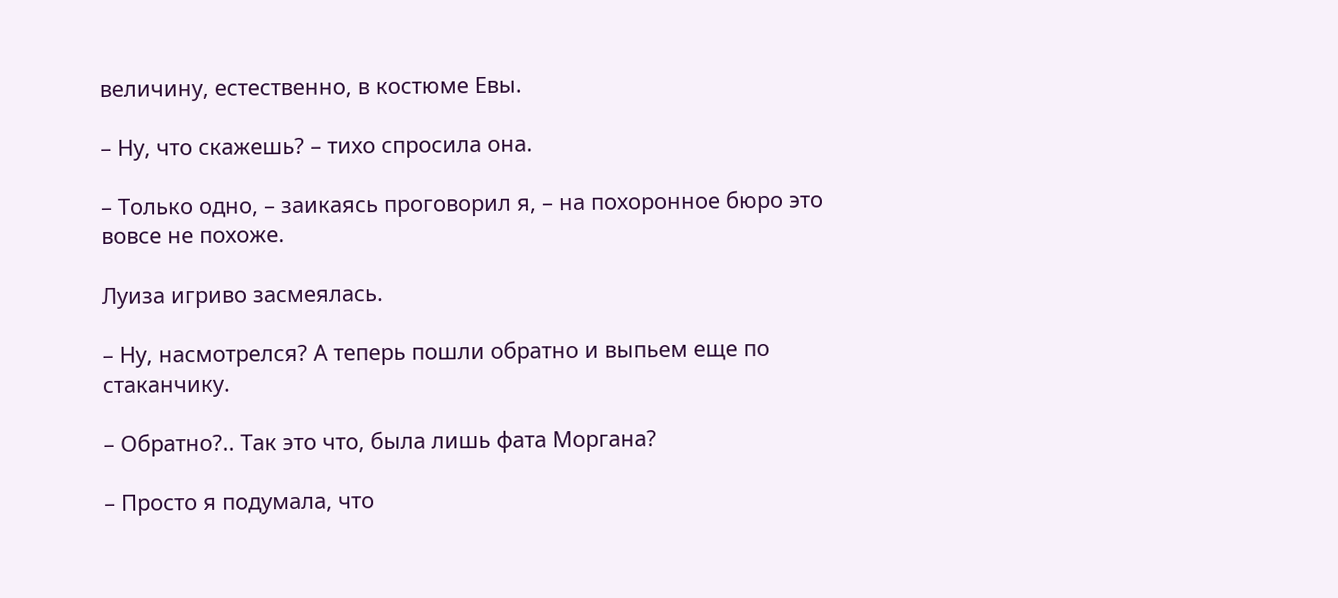величину, естественно, в костюме Евы.

– Ну, что скажешь? – тихо спросила она.

– Только одно, – заикаясь проговорил я, – на похоронное бюро это вовсе не похоже.

Луиза игриво засмеялась.

– Ну, насмотрелся? А теперь пошли обратно и выпьем еще по стаканчику.

– Обратно?.. Так это что, была лишь фата Моргана?

– Просто я подумала, что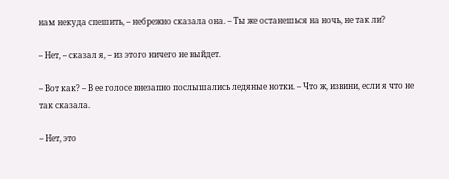нам некуда спешить, – небрежно сказала она. – Ты же останешься на ночь, не так ли?

– Нет, – сказал я, – из этого ничего не выйдет.

– Вот как? – В ее голосе внезапно послышались ледяные нотки. – Что ж, извини, если я что не так сказала.

– Нет, это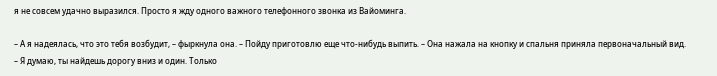я не совсем удачно выразился. Просто я жду одного важного телефонного звонка из Вайоминга.

– А я надеялась, что это тебя возбудит, – фыркнула она. – Пойду приготовлю еще что-нибудь выпить. – Она нажала на кнопку и спальня приняла первоначальный вид. – Я думаю, ты найдешь дорогу вниз и один. Только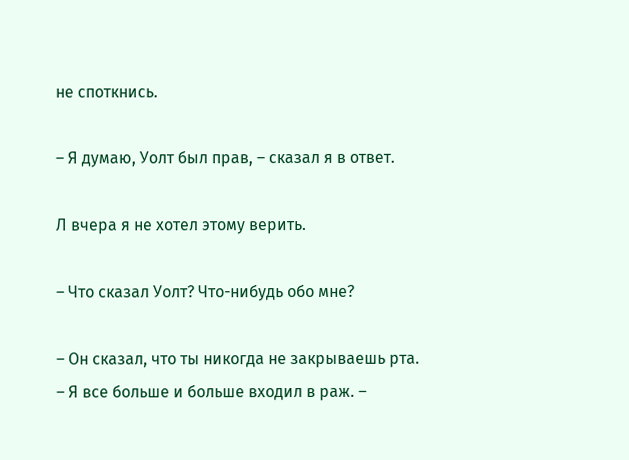не споткнись.

– Я думаю, Уолт был прав, – сказал я в ответ.

Л вчера я не хотел этому верить.

– Что сказал Уолт? Что-нибудь обо мне?

– Он сказал, что ты никогда не закрываешь рта. – Я все больше и больше входил в раж. –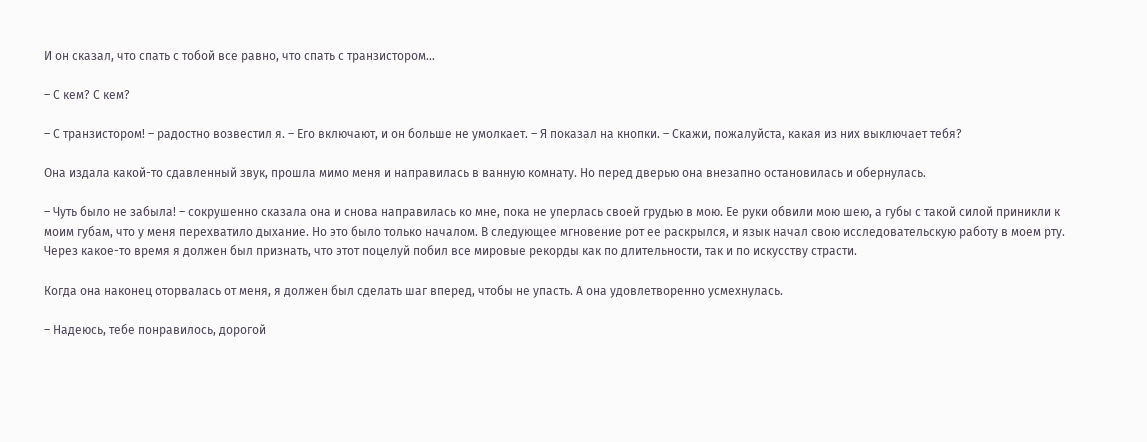И он сказал, что спать с тобой все равно, что спать с транзистором…

– С кем? С кем?

– С транзистором! – радостно возвестил я. – Его включают, и он больше не умолкает. – Я показал на кнопки. – Скажи, пожалуйста, какая из них выключает тебя?

Она издала какой-то сдавленный звук, прошла мимо меня и направилась в ванную комнату. Но перед дверью она внезапно остановилась и обернулась.

– Чуть было не забыла! – сокрушенно сказала она и снова направилась ко мне, пока не уперлась своей грудью в мою. Ее руки обвили мою шею, а губы с такой силой приникли к моим губам, что у меня перехватило дыхание. Но это было только началом. В следующее мгновение рот ее раскрылся, и язык начал свою исследовательскую работу в моем рту. Через какое-то время я должен был признать, что этот поцелуй побил все мировые рекорды как по длительности, так и по искусству страсти.

Когда она наконец оторвалась от меня, я должен был сделать шаг вперед, чтобы не упасть. А она удовлетворенно усмехнулась.

– Надеюсь, тебе понравилось, дорогой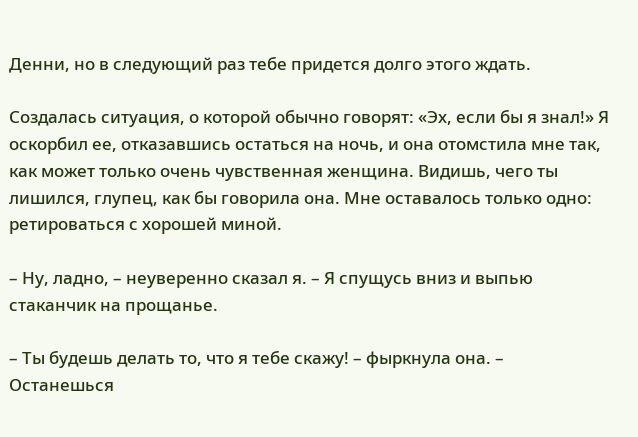Денни, но в следующий раз тебе придется долго этого ждать.

Создалась ситуация, о которой обычно говорят: «Эх, если бы я знал!» Я оскорбил ее, отказавшись остаться на ночь, и она отомстила мне так, как может только очень чувственная женщина. Видишь, чего ты лишился, глупец, как бы говорила она. Мне оставалось только одно: ретироваться с хорошей миной.

– Ну, ладно, – неуверенно сказал я. – Я спущусь вниз и выпью стаканчик на прощанье.

– Ты будешь делать то, что я тебе скажу! – фыркнула она. – Останешься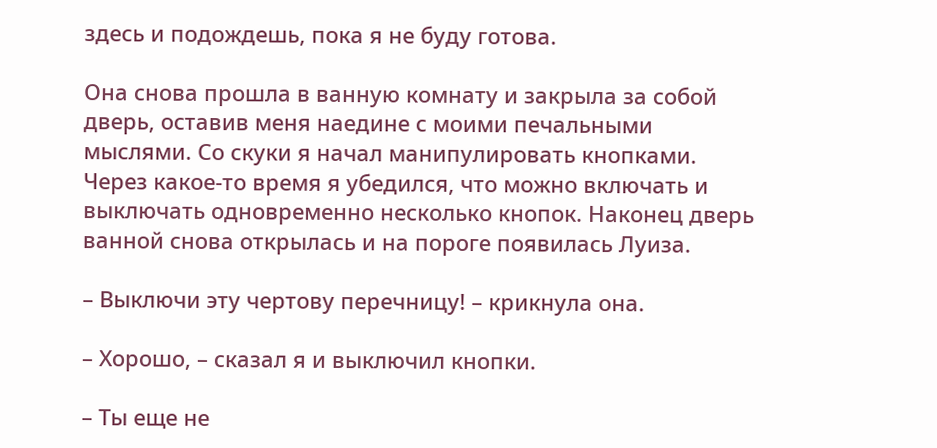здесь и подождешь, пока я не буду готова.

Она снова прошла в ванную комнату и закрыла за собой дверь, оставив меня наедине с моими печальными мыслями. Со скуки я начал манипулировать кнопками. Через какое-то время я убедился, что можно включать и выключать одновременно несколько кнопок. Наконец дверь ванной снова открылась и на пороге появилась Луиза.

– Выключи эту чертову перечницу! – крикнула она.

– Хорошо, – сказал я и выключил кнопки.

– Ты еще не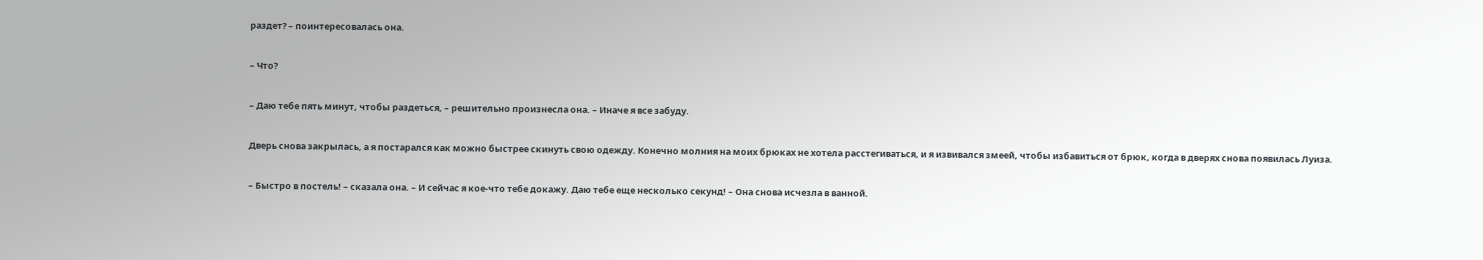раздет? – поинтересовалась она.

– Что?

– Даю тебе пять минут, чтобы раздеться, – решительно произнесла она. – Иначе я все забуду.

Дверь снова закрылась, а я постарался как можно быстрее скинуть свою одежду. Конечно молния на моих брюках не хотела расстегиваться, и я извивался змеей, чтобы избавиться от брюк, когда в дверях снова появилась Луиза.

– Быстро в постель! – сказала она. – И сейчас я кое-что тебе докажу. Даю тебе еще несколько секунд! – Она снова исчезла в ванной.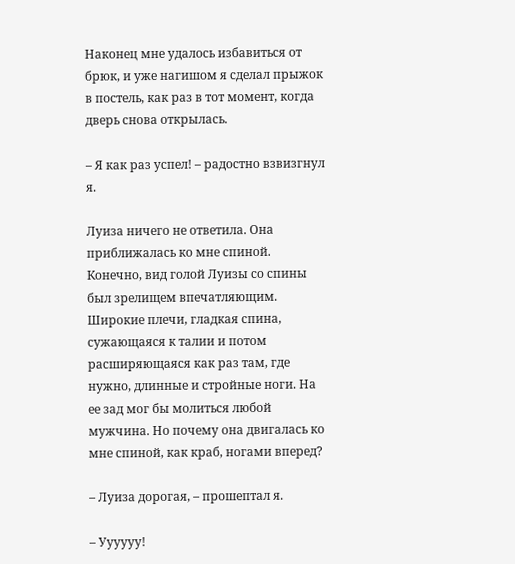Наконец мне удалось избавиться от брюк, и уже нагишом я сделал прыжок в постель, как раз в тот момент, когда дверь снова открылась.

– Я как раз успел! – радостно взвизгнул я.

Луиза ничего не ответила. Она приближалась ко мне спиной. Конечно, вид голой Луизы со спины был зрелищем впечатляющим. Широкие плечи, гладкая спина, сужающаяся к талии и потом расширяющаяся как раз там, где нужно, длинные и стройные ноги. На ее зад мог бы молиться любой мужчина. Но почему она двигалась ко мне спиной, как краб, ногами вперед?

– Луиза дорогая, – прошептал я.

– Уууууу!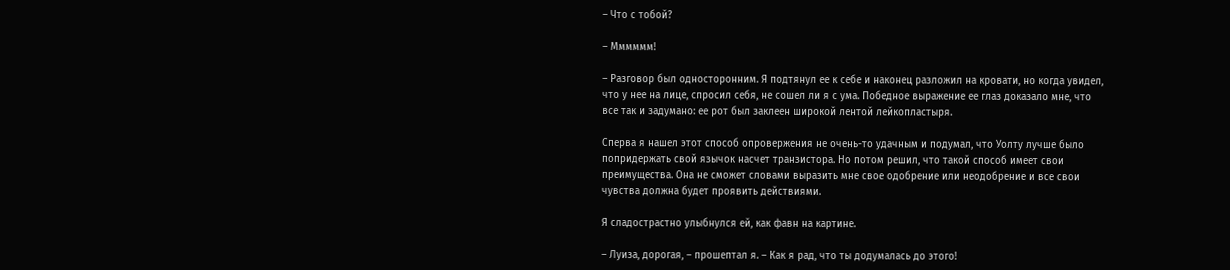– Что с тобой?

– Мммммм!

– Разговор был односторонним. Я подтянул ее к себе и наконец разложил на кровати, но когда увидел, что у нее на лице, спросил себя, не сошел ли я с ума. Победное выражение ее глаз доказало мне, что все так и задумано: ее рот был заклеен широкой лентой лейкопластыря.

Сперва я нашел этот способ опровержения не очень-то удачным и подумал, что Уолту лучше было попридержать свой язычок насчет транзистора. Но потом решил, что такой способ имеет свои преимущества. Она не сможет словами выразить мне свое одобрение или неодобрение и все свои чувства должна будет проявить действиями.

Я сладострастно улыбнулся ей, как фавн на картине.

– Луиза, дорогая, – прошептал я. – Как я рад, что ты додумалась до этого!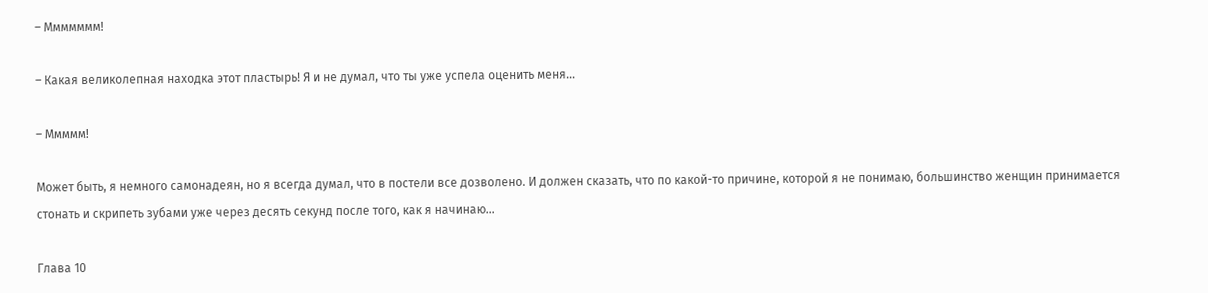– Ммммммм!

– Какая великолепная находка этот пластырь! Я и не думал, что ты уже успела оценить меня…

– Ммммм!

Может быть, я немного самонадеян, но я всегда думал, что в постели все дозволено. И должен сказать, что по какой-то причине, которой я не понимаю, большинство женщин принимается стонать и скрипеть зубами уже через десять секунд после того, как я начинаю…

Глава 10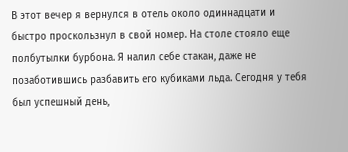В этот вечер я вернулся в отель около одиннадцати и быстро проскользнул в свой номер. На столе стояло еще полбутылки бурбона. Я налил себе стакан, даже не позаботившись разбавить его кубиками льда. Сегодня у тебя был успешный день,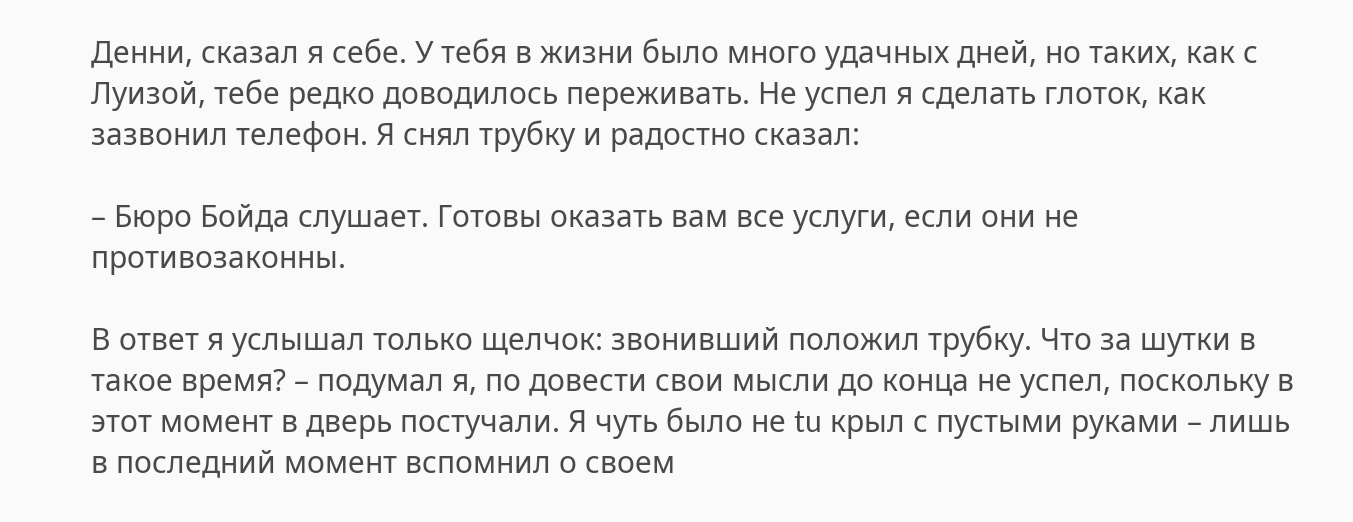Денни, сказал я себе. У тебя в жизни было много удачных дней, но таких, как с Луизой, тебе редко доводилось переживать. Не успел я сделать глоток, как зазвонил телефон. Я снял трубку и радостно сказал:

– Бюро Бойда слушает. Готовы оказать вам все услуги, если они не противозаконны.

В ответ я услышал только щелчок: звонивший положил трубку. Что за шутки в такое время? – подумал я, по довести свои мысли до конца не успел, поскольку в этот момент в дверь постучали. Я чуть было не tu крыл с пустыми руками – лишь в последний момент вспомнил о своем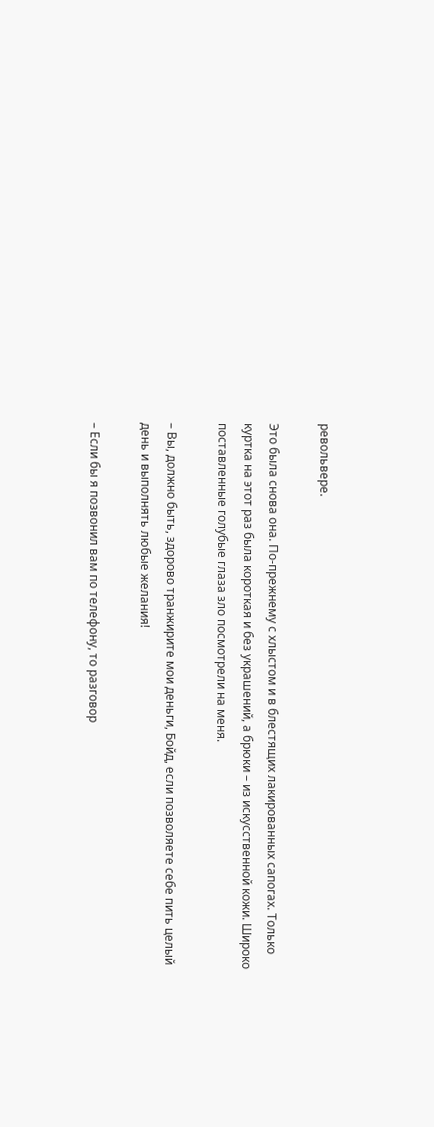револьвере.

Это была снова она. По-прежнему с хлыстом и в блестящих лакированных сапогах. Только куртка на этот раз была короткая и без украшений, а брюки – из искусственной кожи. Широко поставленные голубые глаза зло посмотрели на меня.

– Вы, должно быть, здорово транжирите мои деньги, Бойд, если позволяете себе пить целый день и выполнять любые желания!

– Если бы я позвонил вам по телефону, то разговор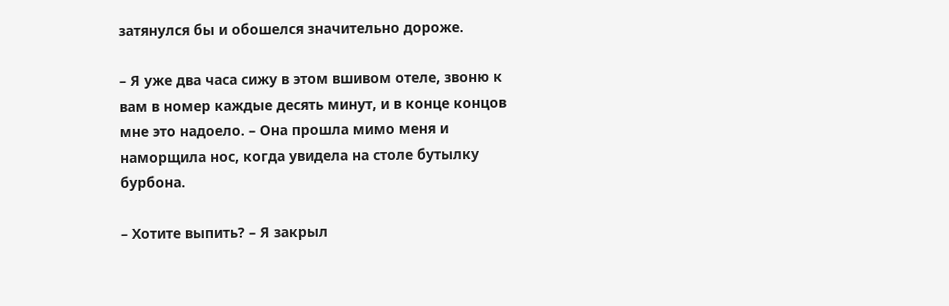затянулся бы и обошелся значительно дороже.

– Я уже два часа сижу в этом вшивом отеле, звоню к вам в номер каждые десять минут, и в конце концов мне это надоело. – Она прошла мимо меня и наморщила нос, когда увидела на столе бутылку бурбона.

– Хотите выпить? – Я закрыл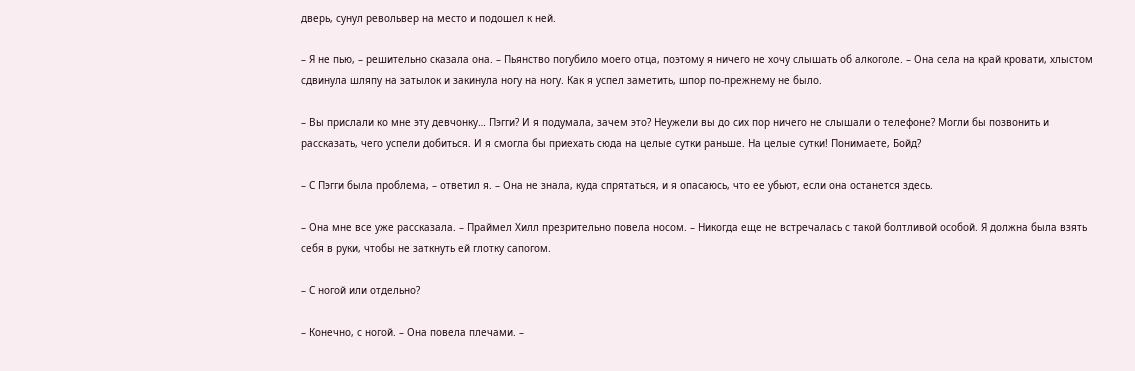дверь, сунул револьвер на место и подошел к ней.

– Я не пью, – решительно сказала она. – Пьянство погубило моего отца, поэтому я ничего не хочу слышать об алкоголе. – Она села на край кровати, хлыстом сдвинула шляпу на затылок и закинула ногу на ногу. Как я успел заметить, шпор по-прежнему не было.

– Вы прислали ко мне эту девчонку… Пэгги? И я подумала, зачем это? Неужели вы до сих пор ничего не слышали о телефоне? Могли бы позвонить и рассказать, чего успели добиться. И я смогла бы приехать сюда на целые сутки раньше. На целые сутки! Понимаете, Бойд?

– С Пэгги была проблема, – ответил я. – Она не знала, куда спрятаться, и я опасаюсь, что ее убьют, если она останется здесь.

– Она мне все уже рассказала. – Праймел Хилл презрительно повела носом. – Никогда еще не встречалась с такой болтливой особой. Я должна была взять себя в руки, чтобы не заткнуть ей глотку сапогом.

– С ногой или отдельно?

– Конечно, с ногой. – Она повела плечами. –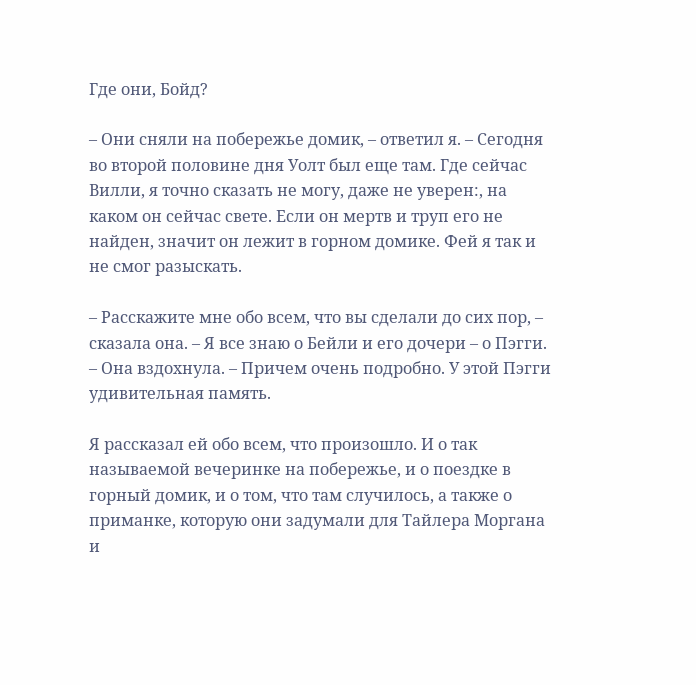Где они, Бойд?

– Они сняли на побережье домик, – ответил я. – Сегодня во второй половине дня Уолт был еще там. Где сейчас Вилли, я точно сказать не могу, даже не уверен:, на каком он сейчас свете. Если он мертв и труп его не найден, значит он лежит в горном домике. Фей я так и не смог разыскать.

– Расскажите мне обо всем, что вы сделали до сих пор, – сказала она. – Я все знаю о Бейли и его дочери – о Пэгги. – Она вздохнула. – Причем очень подробно. У этой Пэгги удивительная память.

Я рассказал ей обо всем, что произошло. И о так называемой вечеринке на побережье, и о поездке в горный домик, и о том, что там случилось, а также о приманке, которую они задумали для Тайлера Моргана и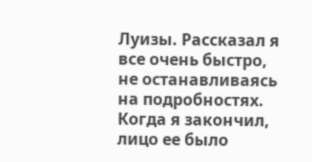Луизы. Рассказал я все очень быстро, не останавливаясь на подробностях. Когда я закончил, лицо ее было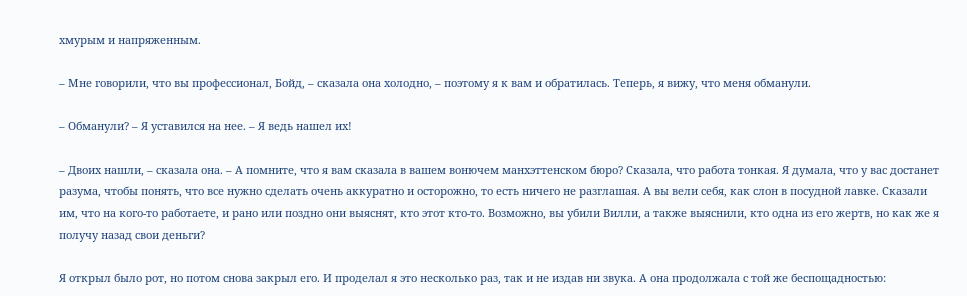хмурым и напряженным.

– Мне говорили, что вы профессионал, Бойд, – сказала она холодно, – поэтому я к вам и обратилась. Теперь, я вижу, что меня обманули.

– Обманули? – Я уставился на нее. – Я ведь нашел их!

– Двоих нашли, – сказала она. – А помните, что я вам сказала в вашем вонючем манхэттенском бюро? Сказала, что работа тонкая. Я думала, что у вас достанет разума, чтобы понять, что все нужно сделать очень аккуратно и осторожно, то есть ничего не разглашая. А вы вели себя, как слон в посудной лавке. Сказали им, что на кого-то работаете, и рано или поздно они выяснят, кто этот кто-то. Возможно, вы убили Вилли, а также выяснили, кто одна из его жертв, но как же я получу назад свои деньги?

Я открыл было рот, но потом снова закрыл его. И проделал я это несколько раз, так и не издав ни звука. А она продолжала с той же беспощадностью: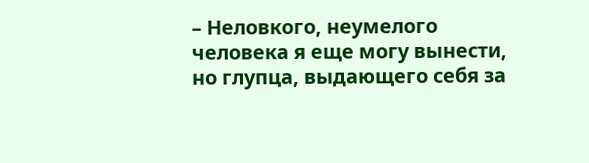– Неловкого, неумелого человека я еще могу вынести, но глупца, выдающего себя за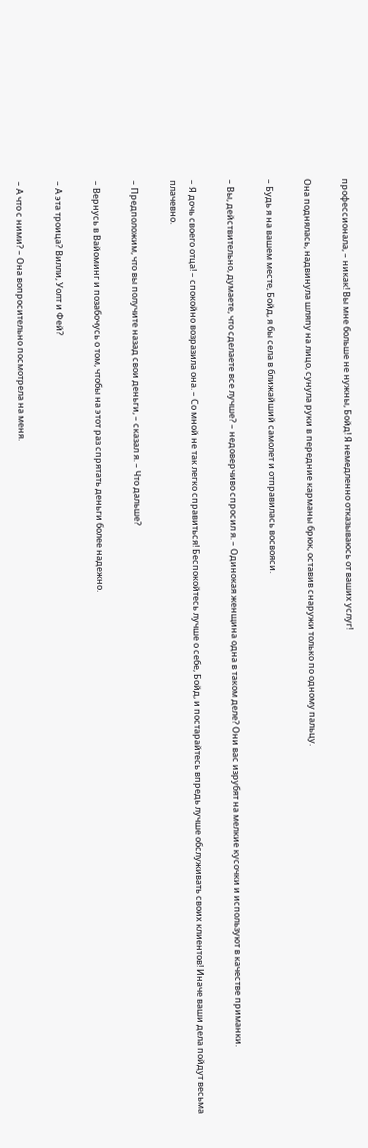профессионала, – никак! Вы мне больше не нужны, Бойд! Я немедленно отказываюсь от ваших услуг!

Она поднялась, надвинула шляпу на лицо, сунула руки в передние карманы брюк, оставив снаружи только по одному пальцу.

– Будь я на вашем месте, Бойд, я бы села в ближайший самолет и отправилась восвояси.

– Вы, действительно, думаете, что сделаете все лучше? – недоверчиво спросил я. – Одинокая женщина одна в таком деле? Они вас изрубят на мелкие кусочки и используют в качестве приманки.

– Я дочь своего отца! – спокойно возразила она. – Со мной не так легко справиться! Беспокойтесь лучше о себе, Бойд, и постарайтесь впредь лучше обслуживать своих клиентов! Иначе ваши дела пойдут весьма плачевно.

– Предположим, что вы получите назад свои деньги, – сказал я. – Что дальше?

– Вернусь в Вайоминг и позабочусь о том, чтобы на этот раз спрятать деньги более надежно.

– А эта троица? Вилли, Уолт и Фей?

– А что с ними? – Она вопросительно посмотрела на меня.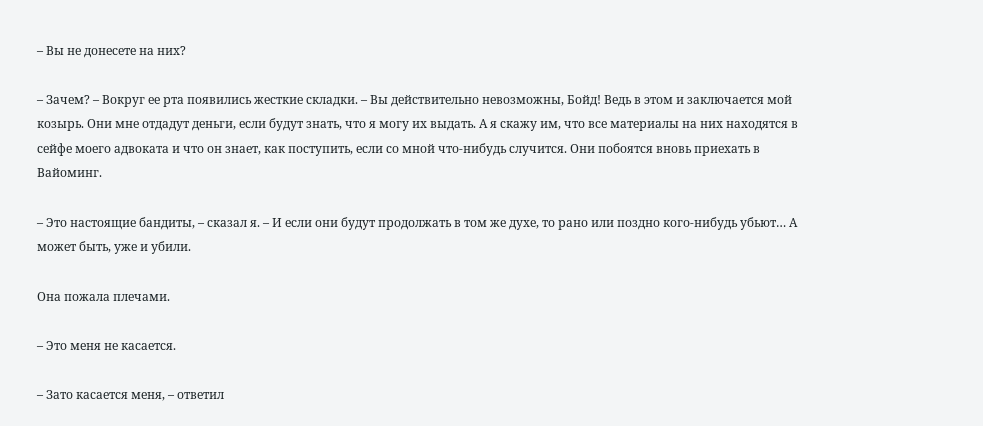– Вы не донесете на них?

– Зачем? – Вокруг ее рта появились жесткие складки. – Вы действительно невозможны, Бойд! Ведь в этом и заключается мой козырь. Они мне отдадут деньги, если будут знать, что я могу их выдать. А я скажу им, что все материалы на них находятся в сейфе моего адвоката и что он знает, как поступить, если со мной что-нибудь случится. Они побоятся вновь приехать в Вайоминг.

– Это настоящие бандиты, – сказал я. – И если они будут продолжать в том же духе, то рано или поздно кого-нибудь убьют… А может быть, уже и убили.

Она пожала плечами.

– Это меня не касается.

– Зато касается меня, – ответил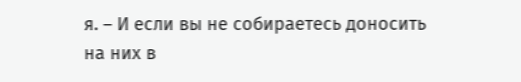я. – И если вы не собираетесь доносить на них в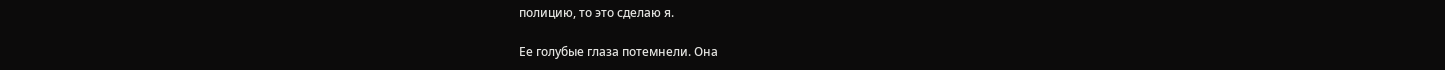полицию, то это сделаю я.

Ее голубые глаза потемнели. Она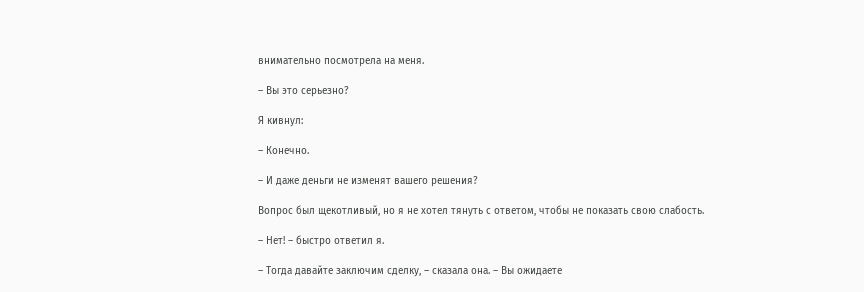внимательно посмотрела на меня.

– Вы это серьезно?

Я кивнул:

– Конечно.

– И даже деньги не изменят вашего решения?

Вопрос был щекотливый, но я не хотел тянуть с ответом, чтобы не показать свою слабость.

– Нет! – быстро ответил я.

– Тогда давайте заключим сделку, – сказала она. – Вы ожидаете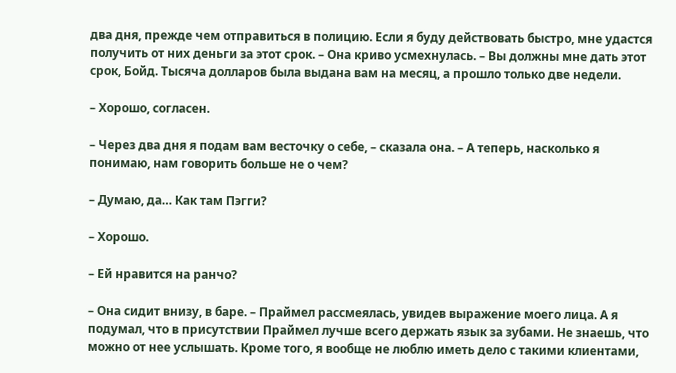два дня, прежде чем отправиться в полицию. Если я буду действовать быстро, мне удастся получить от них деньги за этот срок. – Она криво усмехнулась. – Вы должны мне дать этот срок, Бойд. Тысяча долларов была выдана вам на месяц, а прошло только две недели.

– Хорошо, согласен.

– Через два дня я подам вам весточку о себе, – сказала она. – А теперь, насколько я понимаю, нам говорить больше не о чем?

– Думаю, да… Как там Пэгги?

– Хорошо.

– Ей нравится на ранчо?

– Она сидит внизу, в баре. – Праймел рассмеялась, увидев выражение моего лица. А я подумал, что в присутствии Праймел лучше всего держать язык за зубами. Не знаешь, что можно от нее услышать. Кроме того, я вообще не люблю иметь дело с такими клиентами,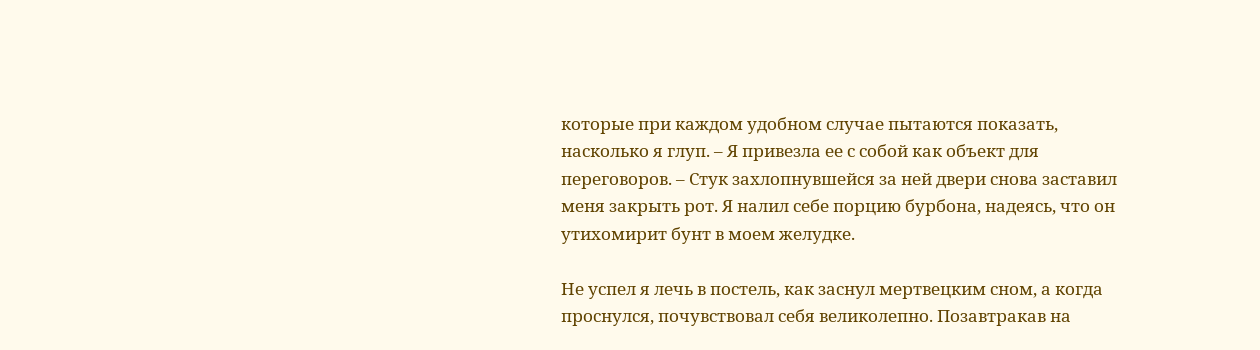которые при каждом удобном случае пытаются показать, насколько я глуп. – Я привезла ее с собой как объект для переговоров. – Стук захлопнувшейся за ней двери снова заставил меня закрыть рот. Я налил себе порцию бурбона, надеясь, что он утихомирит бунт в моем желудке.

Не успел я лечь в постель, как заснул мертвецким сном, а когда проснулся, почувствовал себя великолепно. Позавтракав на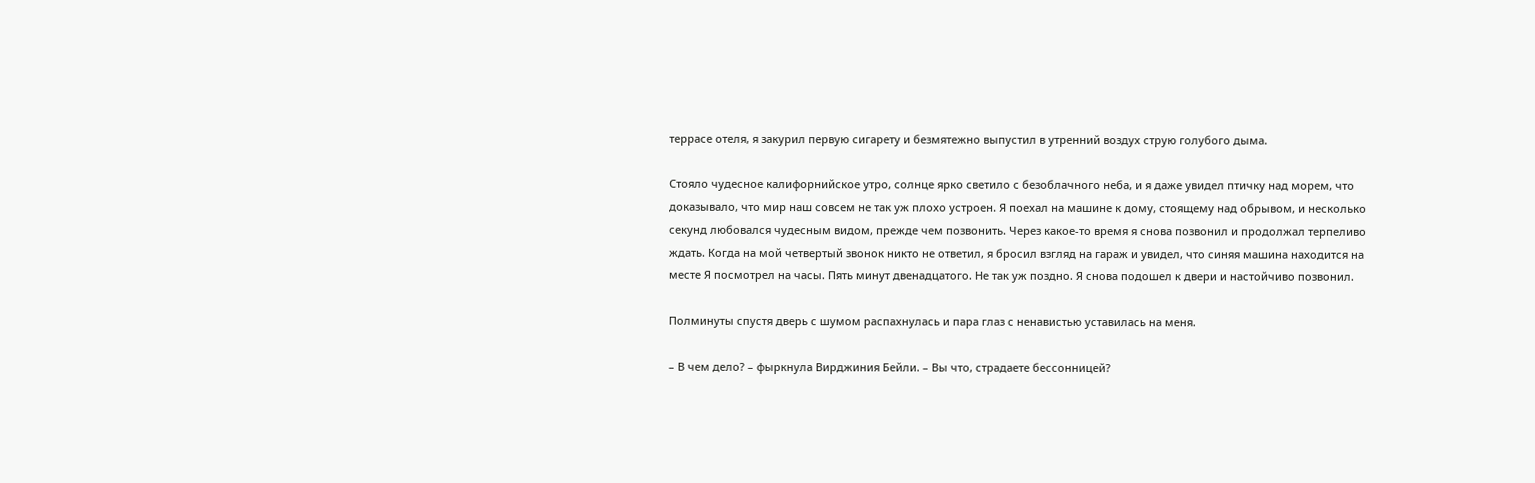террасе отеля, я закурил первую сигарету и безмятежно выпустил в утренний воздух струю голубого дыма.

Стояло чудесное калифорнийское утро, солнце ярко светило с безоблачного неба, и я даже увидел птичку над морем, что доказывало, что мир наш совсем не так уж плохо устроен. Я поехал на машине к дому, стоящему над обрывом, и несколько секунд любовался чудесным видом, прежде чем позвонить. Через какое-то время я снова позвонил и продолжал терпеливо ждать. Когда на мой четвертый звонок никто не ответил, я бросил взгляд на гараж и увидел, что синяя машина находится на месте Я посмотрел на часы. Пять минут двенадцатого. Не так уж поздно. Я снова подошел к двери и настойчиво позвонил.

Полминуты спустя дверь с шумом распахнулась и пара глаз с ненавистью уставилась на меня.

– В чем дело? – фыркнула Вирджиния Бейли. – Вы что, страдаете бессонницей?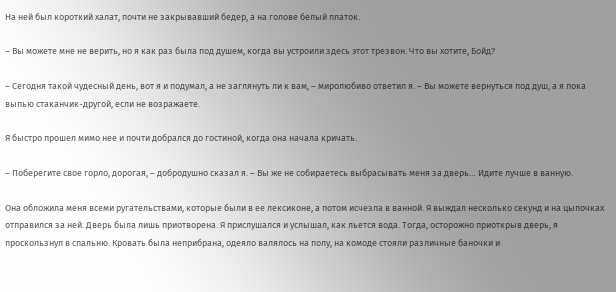На ней был короткий халат, почти не закрывавший бедер, а на голове белый платок.

– Вы можете мне не верить, но я как раз была под душем, когда вы устроили здесь этот трезвон. Что вы хотите, Бойд?

– Сегодня такой чудесный день, вот я и подумал, а не заглянуть ли к вам, – миролюбиво ответил я. – Вы можете вернуться под душ, а я пока выпью стаканчик-другой, если не возражаете.

Я быстро прошел мимо нее и почти добрался до гостиной, когда она начала кричать.

– Поберегите свое горло, дорогая, – добродушно сказал я. – Вы же не собираетесь выбрасывать меня за дверь… Идите лучше в ванную.

Она обложила меня всеми ругательствами, которые были в ее лексиконе, а потом исчезла в ванной. Я выждал несколько секунд и на цыпочках отправился за ней. Дверь была лишь приотворена. Я прислушался и услышал, как льется вода. Тогда, осторожно приоткрыв дверь, я проскользнул в спальню. Кровать была неприбрана, одеяло валялось на полу, на комоде стояли различные баночки и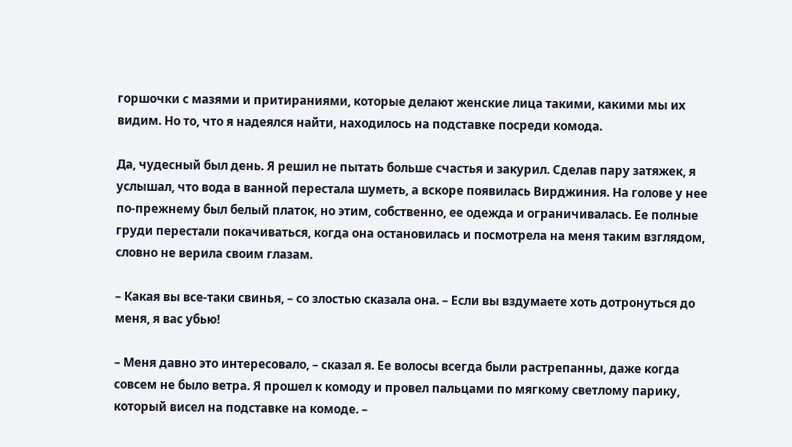горшочки с мазями и притираниями, которые делают женские лица такими, какими мы их видим. Но то, что я надеялся найти, находилось на подставке посреди комода.

Да, чудесный был день. Я решил не пытать больше счастья и закурил. Сделав пару затяжек, я услышал, что вода в ванной перестала шуметь, а вскоре появилась Вирджиния. На голове у нее по-прежнему был белый платок, но этим, собственно, ее одежда и ограничивалась. Ее полные груди перестали покачиваться, когда она остановилась и посмотрела на меня таким взглядом, словно не верила своим глазам.

– Какая вы все-таки свинья, – со злостью сказала она. – Если вы вздумаете хоть дотронуться до меня, я вас убью!

– Меня давно это интересовало, – сказал я. Ее волосы всегда были растрепанны, даже когда совсем не было ветра. Я прошел к комоду и провел пальцами по мягкому светлому парику, который висел на подставке на комоде. –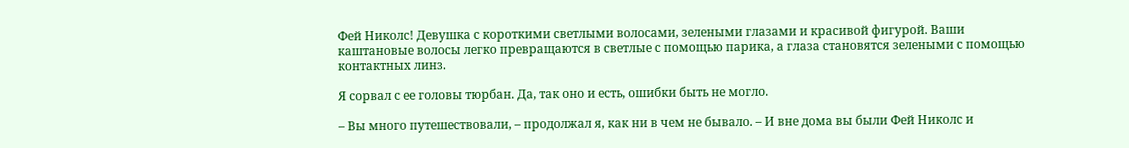Фей Николс! Девушка с короткими светлыми волосами, зелеными глазами и красивой фигурой. Ваши каштановые волосы легко превращаются в светлые с помощью парика, а глаза становятся зелеными с помощью контактных линз.

Я сорвал с ее головы тюрбан. Да, так оно и есть, ошибки быть не могло.

– Вы много путешествовали, – продолжал я, как ни в чем не бывало. – И вне дома вы были Фей Николс и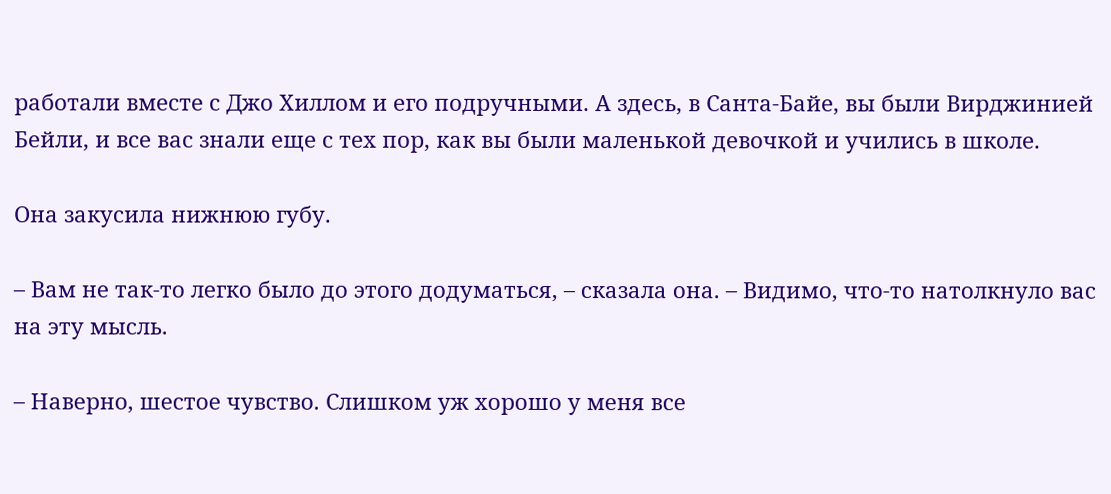работали вместе с Джо Хиллом и его подручными. А здесь, в Санта-Байе, вы были Вирджинией Бейли, и все вас знали еще с тех пор, как вы были маленькой девочкой и учились в школе.

Она закусила нижнюю губу.

– Вам не так-то легко было до этого додуматься, – сказала она. – Видимо, что-то натолкнуло вас на эту мысль.

– Наверно, шестое чувство. Слишком уж хорошо у меня все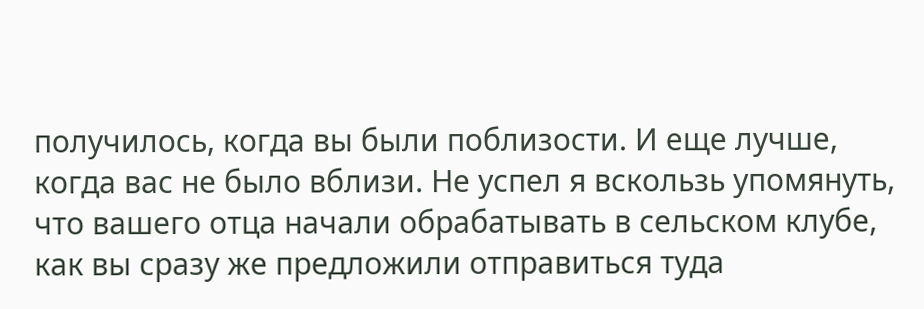получилось, когда вы были поблизости. И еще лучше, когда вас не было вблизи. Не успел я вскользь упомянуть, что вашего отца начали обрабатывать в сельском клубе, как вы сразу же предложили отправиться туда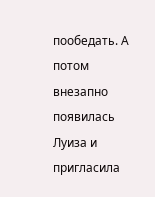пообедать. А потом внезапно появилась Луиза и пригласила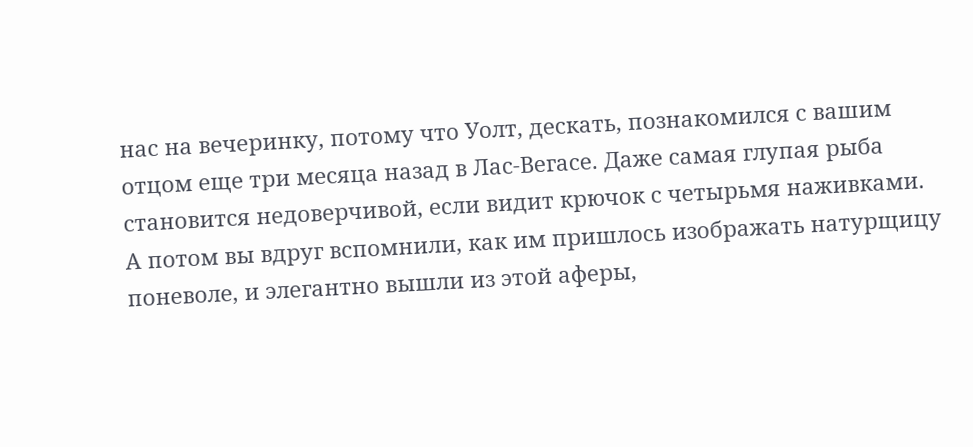нас на вечеринку, потому что Уолт, дескать, познакомился с вашим отцом еще три месяца назад в Лас-Вегасе. Даже самая глупая рыба становится недоверчивой, если видит крючок с четырьмя наживками. А потом вы вдруг вспомнили, как им пришлось изображать натурщицу поневоле, и элегантно вышли из этой аферы,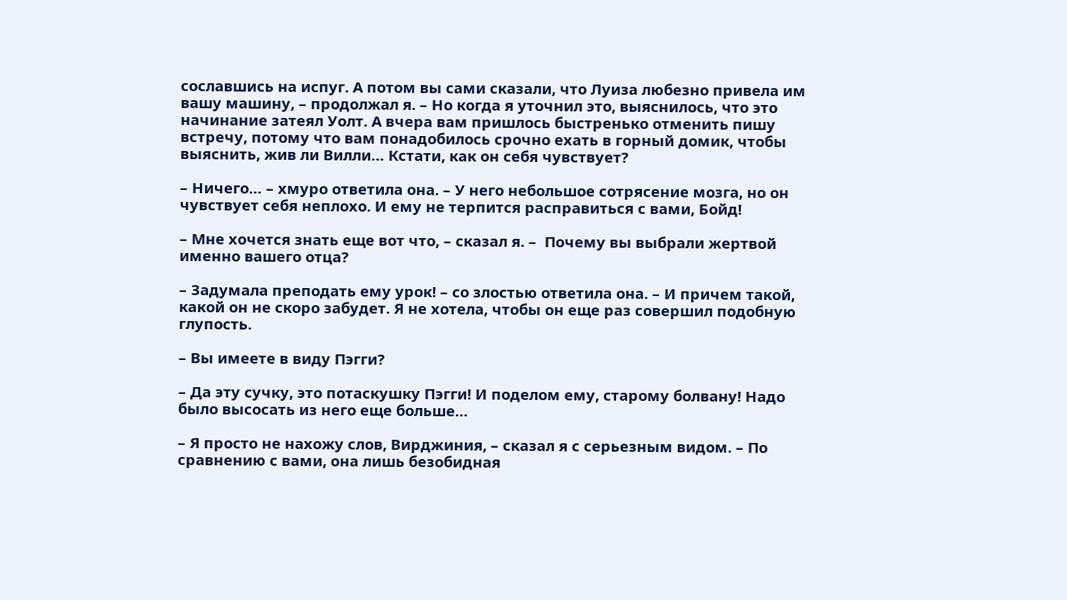сославшись на испуг. А потом вы сами сказали, что Луиза любезно привела им вашу машину, – продолжал я. – Но когда я уточнил это, выяснилось, что это начинание затеял Уолт. А вчера вам пришлось быстренько отменить пишу встречу, потому что вам понадобилось срочно ехать в горный домик, чтобы выяснить, жив ли Вилли… Кстати, как он себя чувствует?

– Ничего… – хмуро ответила она. – У него небольшое сотрясение мозга, но он чувствует себя неплохо. И ему не терпится расправиться с вами, Бойд!

– Мне хочется знать еще вот что, – сказал я. –  Почему вы выбрали жертвой именно вашего отца?

– Задумала преподать ему урок! – со злостью ответила она. – И причем такой, какой он не скоро забудет. Я не хотела, чтобы он еще раз совершил подобную глупость.

– Вы имеете в виду Пэгги?

– Да эту сучку, это потаскушку Пэгги! И поделом ему, старому болвану! Надо было высосать из него еще больше…

– Я просто не нахожу слов, Вирджиния, – сказал я с серьезным видом. – По сравнению с вами, она лишь безобидная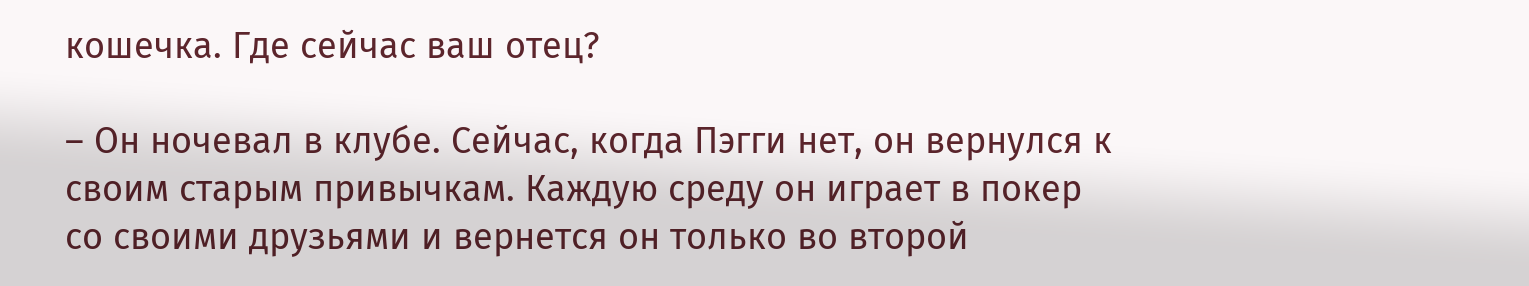кошечка. Где сейчас ваш отец?

– Он ночевал в клубе. Сейчас, когда Пэгги нет, он вернулся к своим старым привычкам. Каждую среду он играет в покер со своими друзьями и вернется он только во второй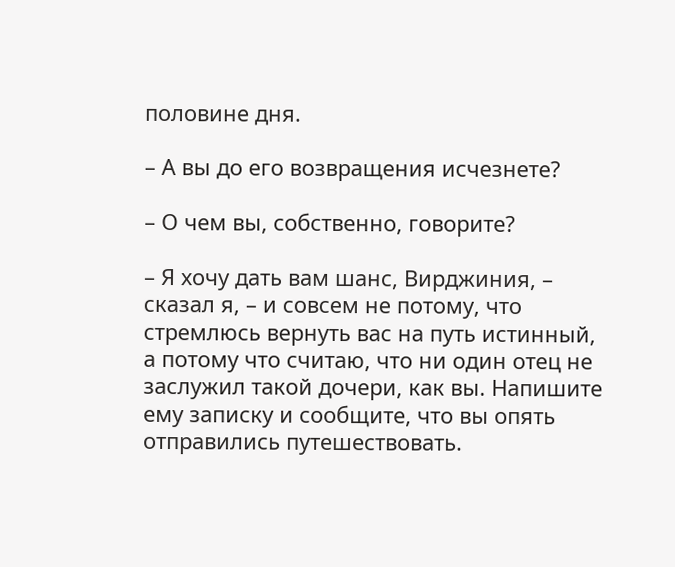половине дня.

– А вы до его возвращения исчезнете?

– О чем вы, собственно, говорите?

– Я хочу дать вам шанс, Вирджиния, – сказал я, – и совсем не потому, что стремлюсь вернуть вас на путь истинный, а потому что считаю, что ни один отец не заслужил такой дочери, как вы. Напишите ему записку и сообщите, что вы опять отправились путешествовать.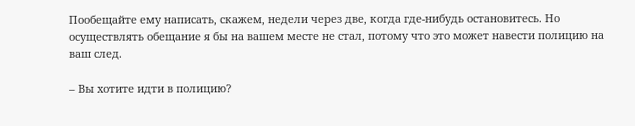Пообещайте ему написать, скажем, недели через две, когда где-нибудь остановитесь. Но осуществлять обещание я бы на вашем месте не стал, потому что это может навести полицию на ваш след.

– Вы хотите идти в полицию?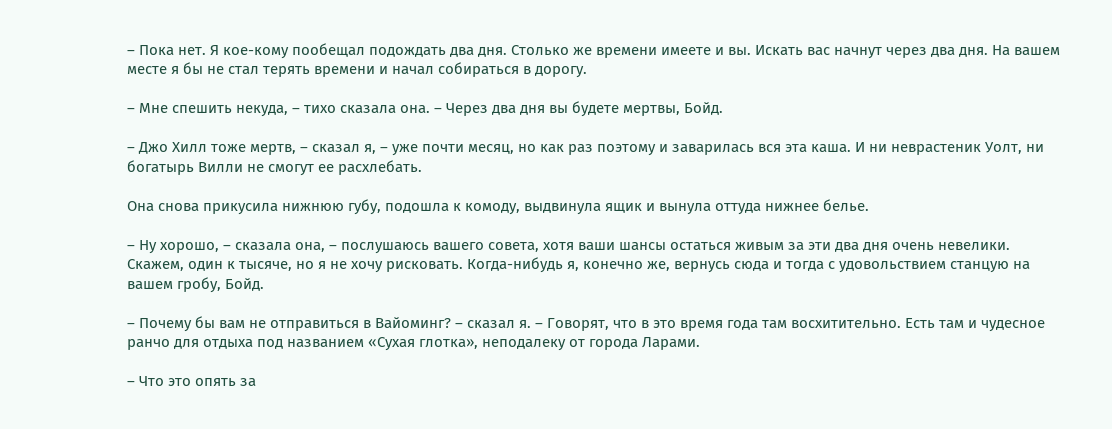– Пока нет. Я кое-кому пообещал подождать два дня. Столько же времени имеете и вы. Искать вас начнут через два дня. На вашем месте я бы не стал терять времени и начал собираться в дорогу.

– Мне спешить некуда, – тихо сказала она. – Через два дня вы будете мертвы, Бойд.

– Джо Хилл тоже мертв, – сказал я, – уже почти месяц, но как раз поэтому и заварилась вся эта каша. И ни неврастеник Уолт, ни богатырь Вилли не смогут ее расхлебать.

Она снова прикусила нижнюю губу, подошла к комоду, выдвинула ящик и вынула оттуда нижнее белье.

– Ну хорошо, – сказала она, – послушаюсь вашего совета, хотя ваши шансы остаться живым за эти два дня очень невелики. Скажем, один к тысяче, но я не хочу рисковать. Когда-нибудь я, конечно же, вернусь сюда и тогда с удовольствием станцую на вашем гробу, Бойд.

– Почему бы вам не отправиться в Вайоминг? – сказал я. – Говорят, что в это время года там восхитительно. Есть там и чудесное ранчо для отдыха под названием «Сухая глотка», неподалеку от города Ларами.

– Что это опять за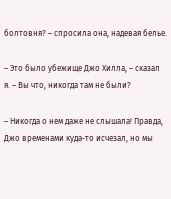болтовня? – спросила она, надевая белье.

– Это было убежище Джо Хилла, – сказал я. – Вы что, никогда там не были?

– Никогда о нем даже не слышала! Правда, Джо временами куда-то исчезал, но мы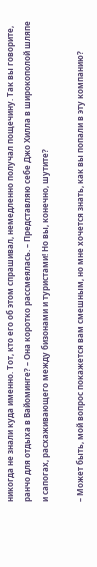никогда не знали куда именно. Тот, кто его об этом спрашивал, немедленно получал пощечину. Так вы говорите, ранчо для отдыха в Вайоминге? – Она коротко рассмеялась. – Представляю себе Джо Хилла в широкополой шляпе и сапогах, расхаживающего между бизонами и туристами! Но вы, конечно, шутите?

– Может быть, мой вопрос покажется вам смешным, но мне хочется знать, как вы попали в эту компанию?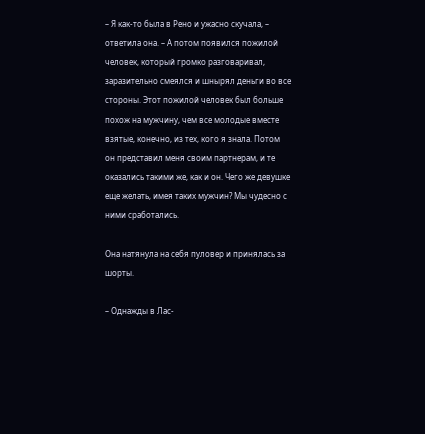– Я как-то была в Рено и ужасно скучала, – ответила она. – А потом появился пожилой человек, который громко разговаривал, заразительно смеялся и шнырял деньги во все стороны. Этот пожилой человек был больше похож на мужчину, чем все молодые вместе взятые, конечно, из тех, кого я знала. Потом он представил меня своим партнерам, и те оказались такими же, как и он. Чего же девушке еще желать, имея таких мужчин? Мы чудесно с ними сработались.

Она натянула на себя пуловер и принялась за шорты.

– Однажды в Лас-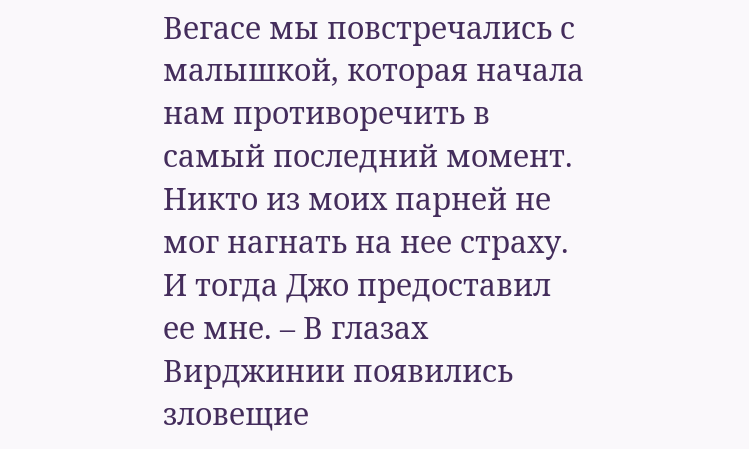Вегасе мы повстречались с малышкой, которая начала нам противоречить в самый последний момент. Никто из моих парней не мог нагнать на нее страху. И тогда Джо предоставил ее мне. – В глазах Вирджинии появились зловещие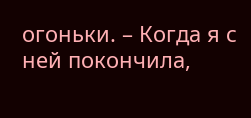огоньки. – Когда я с ней покончила,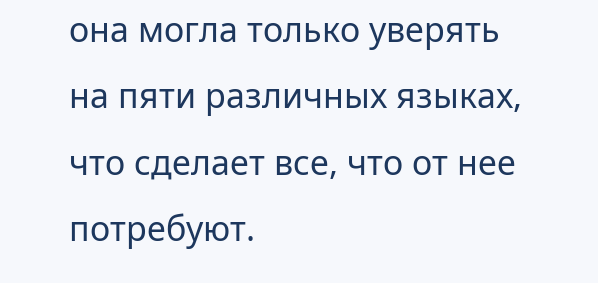она могла только уверять на пяти различных языках, что сделает все, что от нее потребуют.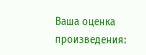Ваша оценка произведения: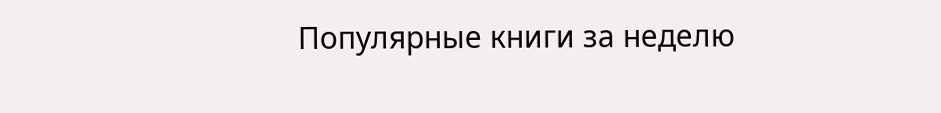Популярные книги за неделю